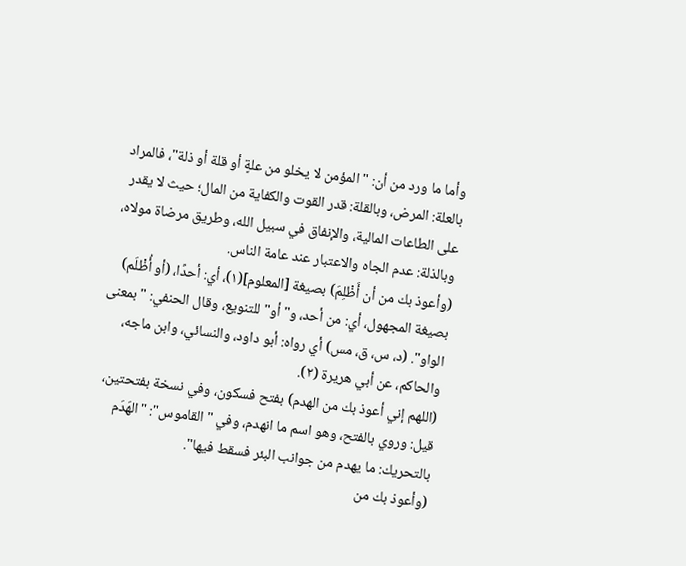وأما ما ورد من أن: "المؤمن لا يخلو من علةٍ أو قلة أو ذلة"، فالمراد بالعلة: المرض، وبالقلة: قدر القوت والكفاية من المال؛ حيث لا يقدر على الطاعات المالية، والإنفاق في سبيل الله، وطريق مرضاة مولاه، وبالذلة: عدم الجاه والاعتبار عند عامة الناس.
(وأعوذ بك من أن أَظْلِمَ) بصيغة [المعلوم](١)، أي: أحدًا، (أو أُظْلَم) بصيغة المجهول، أي: من أحد، و"أو" للتنويع، وقال الحنفي: "بمعنى الواو". (د، س، ق، مس) أي رواه: أبو داود، والنسائي، وابن ماجه، والحاكم، عن أبي هريرة (٢).
(اللهم إني أعوذ بك من الهدم) بفتح فسكون، وفي نسخة بفتحتين، قيل: وروي بالفتح، وهو اسم ما انهدم، وفي "القاموس": "الهَدَم بالتحريك: ما يهدم من جوانب البئر فسقط فيها".
(وأعوذ بك من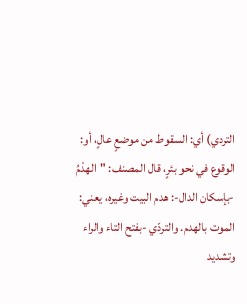التردي) أي: السقوط من موضعٍ عالٍ، أو: الوقوع في نحو بئرٍ، قال المصنف: "الهدْمُ -بإسكان الدال-: هدم البيت وغيره، يعني: الموت بالهدم. والتردّي -بفتح التاء والراء وتشديد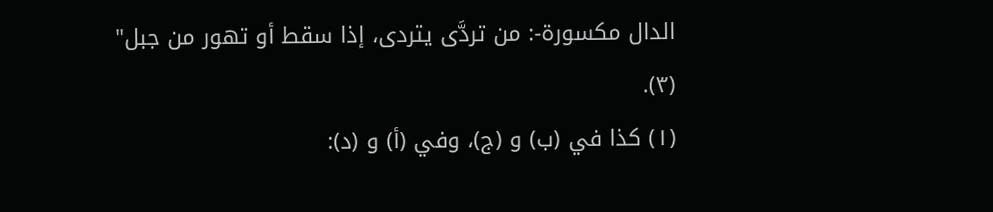الدال مكسورة-: من تردَّى يتردى، إذا سقط أو تهور من جبل" (٣).
(١) كذا في (ب) و (ج)، وفي (أ) و (د):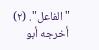"الفاعل". (٢) أخرجه أبو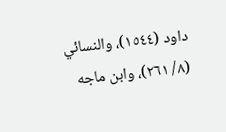داود (١٥٤٤)، والنسائي (٨/ ٢٦١)، وابن ماجه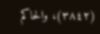(٣٨٤٢)، والحاكم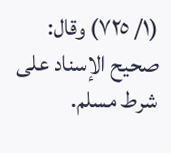(١/ ٧٢٥) وقال: صحيح الإسناد على شرط مسلم.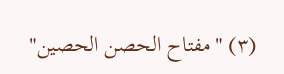(٣) "مفتاح الحصن الحصين"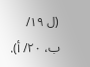(ل ١٩/ ب، ٢٠/ أ).